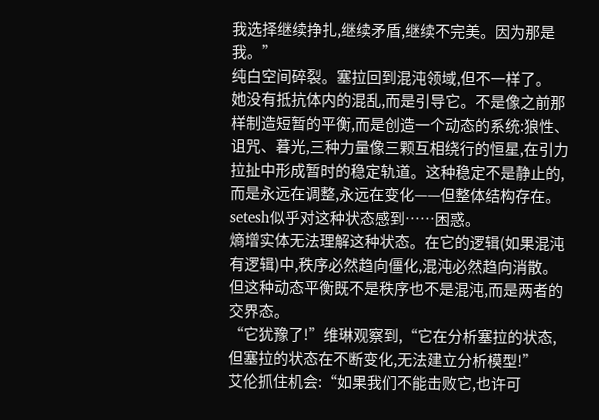我选择继续挣扎,继续矛盾,继续不完美。因为那是我。”
纯白空间碎裂。塞拉回到混沌领域,但不一样了。
她没有抵抗体内的混乱,而是引导它。不是像之前那样制造短暂的平衡,而是创造一个动态的系统:狼性、诅咒、暮光,三种力量像三颗互相绕行的恒星,在引力拉扯中形成暂时的稳定轨道。这种稳定不是静止的,而是永远在调整,永远在变化——但整体结构存在。
setesh似乎对这种状态感到……困惑。
熵增实体无法理解这种状态。在它的逻辑(如果混沌有逻辑)中,秩序必然趋向僵化,混沌必然趋向消散。但这种动态平衡既不是秩序也不是混沌,而是两者的交界态。
“它犹豫了!”维琳观察到,“它在分析塞拉的状态,但塞拉的状态在不断变化,无法建立分析模型!”
艾伦抓住机会:“如果我们不能击败它,也许可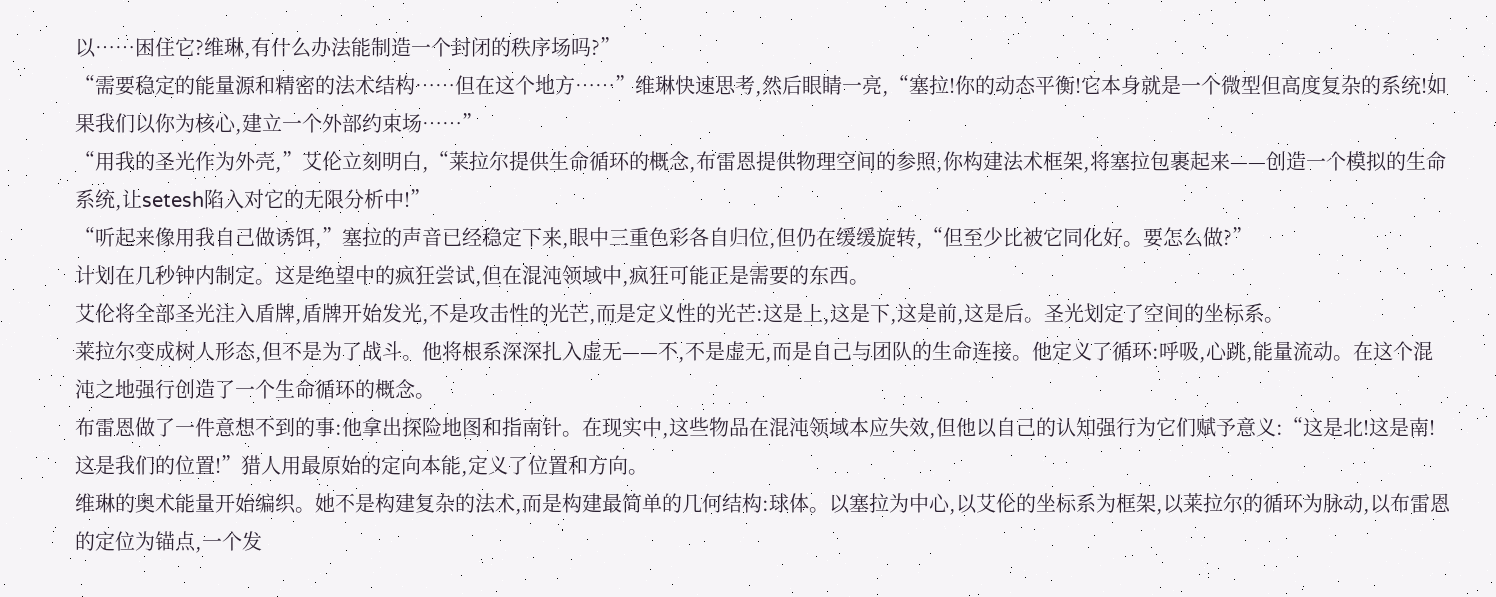以……困住它?维琳,有什么办法能制造一个封闭的秩序场吗?”
“需要稳定的能量源和精密的法术结构……但在这个地方……”维琳快速思考,然后眼睛一亮,“塞拉!你的动态平衡!它本身就是一个微型但高度复杂的系统!如果我们以你为核心,建立一个外部约束场……”
“用我的圣光作为外壳,”艾伦立刻明白,“莱拉尔提供生命循环的概念,布雷恩提供物理空间的参照,你构建法术框架,将塞拉包裹起来——创造一个模拟的生命系统,让setesh陷入对它的无限分析中!”
“听起来像用我自己做诱饵,”塞拉的声音已经稳定下来,眼中三重色彩各自归位,但仍在缓缓旋转,“但至少比被它同化好。要怎么做?”
计划在几秒钟内制定。这是绝望中的疯狂尝试,但在混沌领域中,疯狂可能正是需要的东西。
艾伦将全部圣光注入盾牌,盾牌开始发光,不是攻击性的光芒,而是定义性的光芒:这是上,这是下,这是前,这是后。圣光划定了空间的坐标系。
莱拉尔变成树人形态,但不是为了战斗。他将根系深深扎入虚无——不,不是虚无,而是自己与团队的生命连接。他定义了循环:呼吸,心跳,能量流动。在这个混沌之地强行创造了一个生命循环的概念。
布雷恩做了一件意想不到的事:他拿出探险地图和指南针。在现实中,这些物品在混沌领域本应失效,但他以自己的认知强行为它们赋予意义:“这是北!这是南!这是我们的位置!”猎人用最原始的定向本能,定义了位置和方向。
维琳的奥术能量开始编织。她不是构建复杂的法术,而是构建最简单的几何结构:球体。以塞拉为中心,以艾伦的坐标系为框架,以莱拉尔的循环为脉动,以布雷恩的定位为锚点,一个发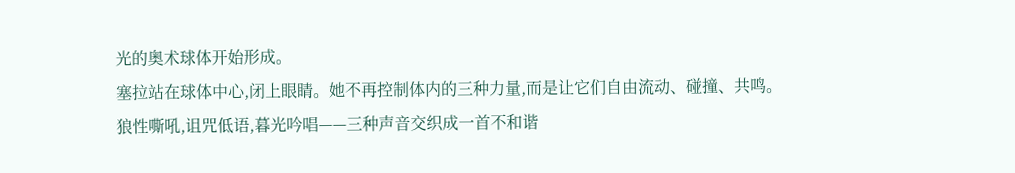光的奥术球体开始形成。
塞拉站在球体中心,闭上眼睛。她不再控制体内的三种力量,而是让它们自由流动、碰撞、共鸣。狼性嘶吼,诅咒低语,暮光吟唱——三种声音交织成一首不和谐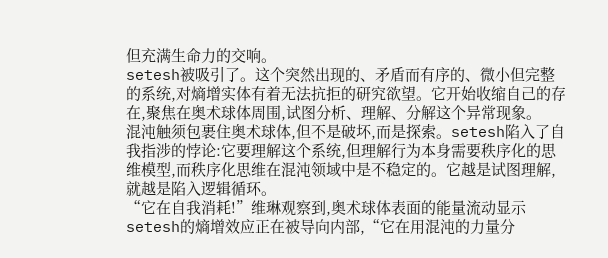但充满生命力的交响。
setesh被吸引了。这个突然出现的、矛盾而有序的、微小但完整的系统,对熵增实体有着无法抗拒的研究欲望。它开始收缩自己的存在,聚焦在奥术球体周围,试图分析、理解、分解这个异常现象。
混沌触须包裹住奥术球体,但不是破坏,而是探索。setesh陷入了自我指涉的悖论:它要理解这个系统,但理解行为本身需要秩序化的思维模型,而秩序化思维在混沌领域中是不稳定的。它越是试图理解,就越是陷入逻辑循环。
“它在自我消耗!”维琳观察到,奥术球体表面的能量流动显示setesh的熵增效应正在被导向内部,“它在用混沌的力量分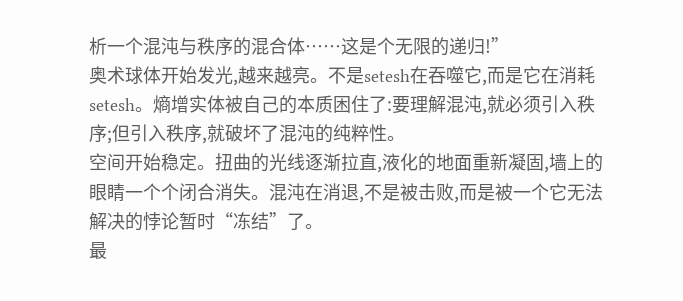析一个混沌与秩序的混合体……这是个无限的递归!”
奥术球体开始发光,越来越亮。不是setesh在吞噬它,而是它在消耗setesh。熵增实体被自己的本质困住了:要理解混沌,就必须引入秩序;但引入秩序,就破坏了混沌的纯粹性。
空间开始稳定。扭曲的光线逐渐拉直,液化的地面重新凝固,墙上的眼睛一个个闭合消失。混沌在消退,不是被击败,而是被一个它无法解决的悖论暂时“冻结”了。
最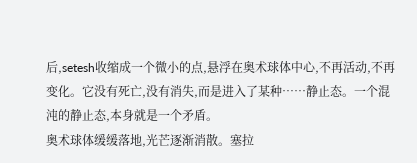后,setesh收缩成一个微小的点,悬浮在奥术球体中心,不再活动,不再变化。它没有死亡,没有消失,而是进入了某种……静止态。一个混沌的静止态,本身就是一个矛盾。
奥术球体缓缓落地,光芒逐渐消散。塞拉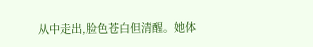从中走出,脸色苍白但清醒。她体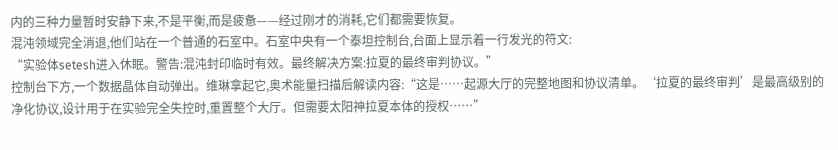内的三种力量暂时安静下来,不是平衡,而是疲惫——经过刚才的消耗,它们都需要恢复。
混沌领域完全消退,他们站在一个普通的石室中。石室中央有一个泰坦控制台,台面上显示着一行发光的符文:
“实验体setesh进入休眠。警告:混沌封印临时有效。最终解决方案:拉夏的最终审判协议。”
控制台下方,一个数据晶体自动弹出。维琳拿起它,奥术能量扫描后解读内容:“这是……起源大厅的完整地图和协议清单。‘拉夏的最终审判’是最高级别的净化协议,设计用于在实验完全失控时,重置整个大厅。但需要太阳神拉夏本体的授权……”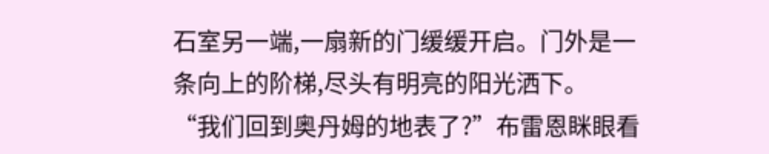石室另一端,一扇新的门缓缓开启。门外是一条向上的阶梯,尽头有明亮的阳光洒下。
“我们回到奥丹姆的地表了?”布雷恩眯眼看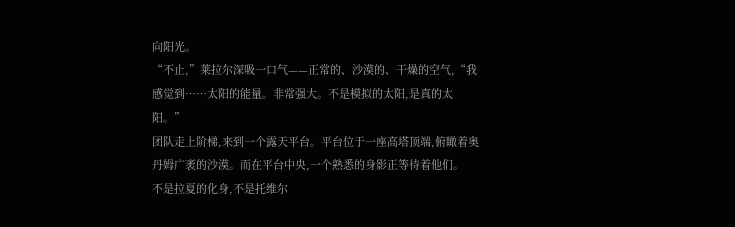向阳光。
“不止,”莱拉尔深吸一口气——正常的、沙漠的、干燥的空气,“我感觉到……太阳的能量。非常强大。不是模拟的太阳,是真的太阳。”
团队走上阶梯,来到一个露天平台。平台位于一座高塔顶端,俯瞰着奥丹姆广袤的沙漠。而在平台中央,一个熟悉的身影正等待着他们。
不是拉夏的化身,不是托维尔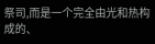祭司,而是一个完全由光和热构成的、